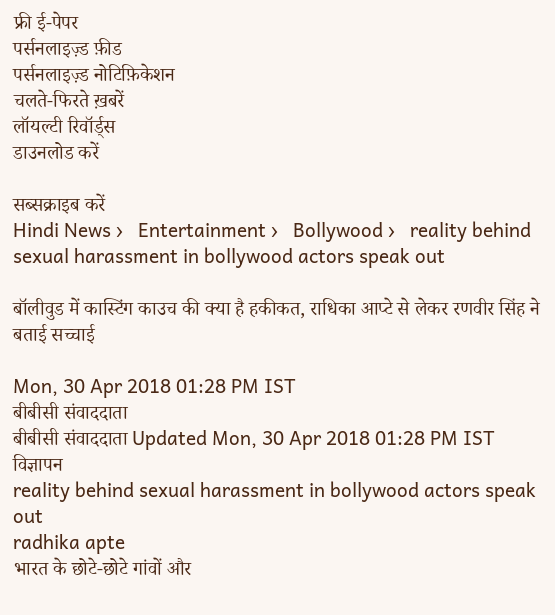फ्री ई-पेपर
पर्सनलाइज़्ड फ़ीड
पर्सनलाइज़्ड नोटिफ़िकेशन
चलते-फिरते ख़बरें
लॉयल्टी रिवॉर्ड्स
डाउनलोड करें

सब्सक्राइब करें
Hindi News ›   Entertainment ›   Bollywood ›   reality behind sexual harassment in bollywood actors speak out

बॉलीवुड में कास्टिंग काउच की क्या है हकीकत, राधिका आप्टे से लेकर रणवीर सिंह ने बताई सच्चाई

Mon, 30 Apr 2018 01:28 PM IST
बीबीसी संवाददाता
बीबीसी संवाददाता Updated Mon, 30 Apr 2018 01:28 PM IST
विज्ञापन
reality behind sexual harassment in bollywood actors speak out
radhika apte
भारत के छोटे-छोटे गांवों और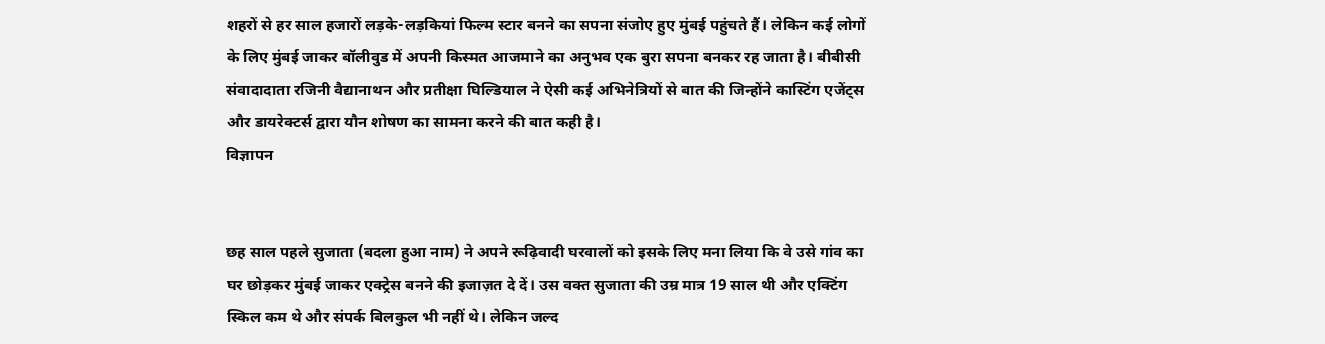शहरों से हर साल हजारों लड़के-लड़कियां फिल्म स्टार बनने का सपना संजोए हुए मुंबई पहुंचते हैं। लेकिन कई लोगों के लिए मुंबई जाकर बॉलीवुड में अपनी किस्मत आजमाने का अनुभव एक बुरा सपना बनकर रह जाता है। बीबीसी संवादादाता रजिनी वैद्यानाथन और प्रतीक्षा घिल्डियाल ने ऐसी कई अभिनेत्रियों से बात की जिन्होंने कास्टिंग एजेंट्स और डायरेक्टर्स द्वारा यौन शोषण का सामना करने की बात कही है।
विज्ञापन


छह साल पहले सुजाता (बदला हुआ नाम) ने अपने रूढ़िवादी घरवालों को इसके लिए मना लिया कि वे उसे गांव का घर छोड़कर मुंबई जाकर एक्ट्रेस बनने की इजाज़त दे दें। उस वक्त सुजाता की उम्र मात्र 19 साल थी और एक्टिंग स्किल कम थे और संपर्क बिलकुल भी नहीं थे। लेकिन जल्द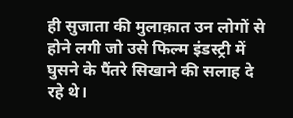ही सुजाता की मुलाक़ात उन लोगों से होने लगी जो उसे फिल्म इंडस्ट्री में घुसने के पैंतरे सिखाने की सलाह दे रहे थे।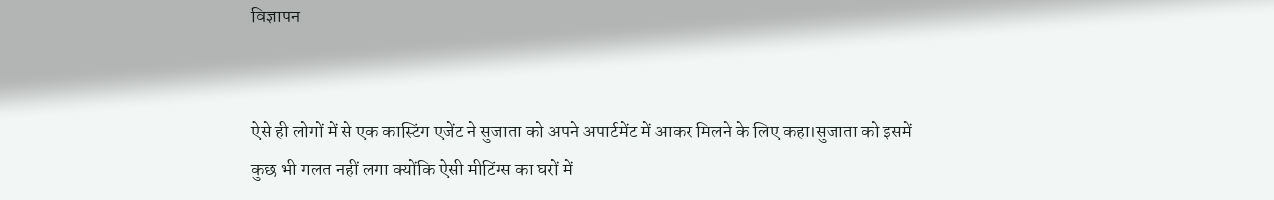विज्ञापन


ऐसे ही लोगों में से एक कास्टिंग एजेंट ने सुजाता को अपने अपार्टमेंट में आकर मिलने के लिए कहा।सुजाता को इसमें कुछ भी गलत नहीं लगा क्योंकि ऐसी मीटिंग्स का घरों में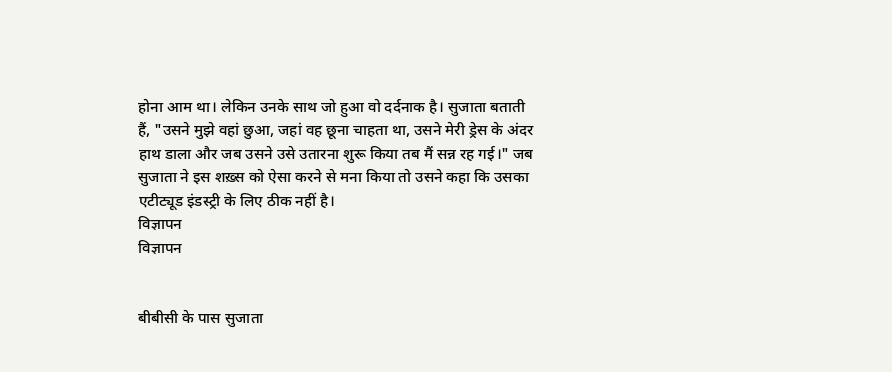होना आम था। लेकिन उनके साथ जो हुआ वो दर्दनाक है। सुजाता बताती हैं, "उसने मुझे वहां छुआ, जहां वह छूना चाहता था, उसने मेरी ड्रेस के अंदर हाथ डाला और जब उसने उसे उतारना शुरू किया तब मैं सन्न रह गई।" जब सुजाता ने इस शख़्स को ऐसा करने से मना किया तो उसने कहा कि उसका एटीट्यूड इंडस्ट्री के लिए ठीक नहीं है।
विज्ञापन
विज्ञापन


बीबीसी के पास सुजाता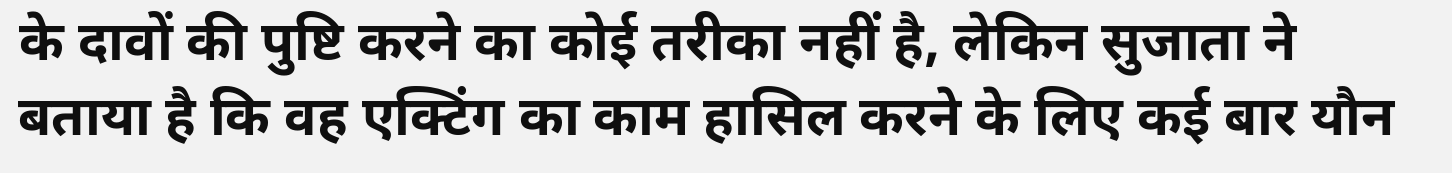के दावों की पुष्टि करने का कोई तरीका नहीं है, लेकिन सुजाता ने बताया है कि वह एक्टिंग का काम हासिल करने के लिए कई बार यौन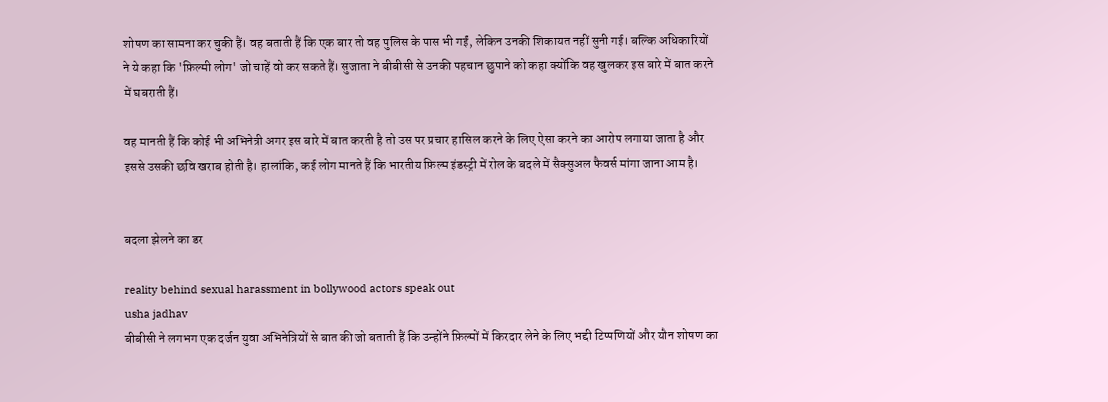शोषण का सामना कर चुकी हैं। वह बताती हैं कि एक बार तो वह पुलिस के पास भी गईं, लेकिन उनकी शिकायत नहीं सुनी गई। बल्कि अधिकारियों ने ये कहा कि 'फ़िल्मी लोग' जो चाहें वो कर सकते हैं। सुजाता ने बीबीसी से उनकी पहचान छुपाने को कहा क्योंकि वह खुलकर इस बारे में बात करने में घबराती हैं।

वह मानती हैं कि कोई भी अभिनेत्री अगर इस बारे में बात करती है तो उस पर प्रचार हासिल करने के लिए ऐसा करने का आरोप लगाया जाता है और इससे उसकी छवि खराब होती है। हालांकि, कई लोग मानते हैं कि भारतीय फ़िल्म इंडस्ट्री में रोल के बदले में सैक्सुअल फैवर्स मांगा जाना आम है।


बदला झेलने का डर

reality behind sexual harassment in bollywood actors speak out
usha jadhav
बीबीसी ने लगभग एक दर्जन युवा अभिनेत्रियों से बात की जो बताती हैं कि उन्होंने फ़िल्मों में किरदार लेने के लिए भद्दी टिप्पणियों और यौन शोषण का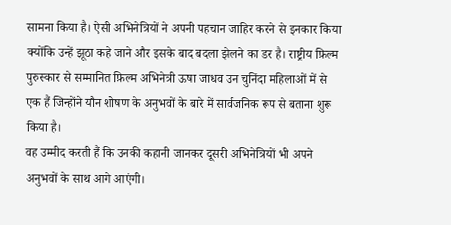सामना किया है। ऐसी अभिनेत्रियों ने अपनी पहचान जाहिर करने से इनकार किया क्योंकि उन्हें झूठा कहे जाने और इसके बाद बदला झेलने का डर है। राष्ट्रीय फ़िल्म पुरुस्कार से सम्मानित फ़िल्म अभिनेत्री ऊषा जाधव उन चुनिंदा महिलाओं में से एक हैं जिन्होंने यौन शोषण के अनुभवों के बारे में सार्वजनिक रूप से बताना शुरू किया है।
वह उम्मीद करती हैं कि उनकी कहानी जानकर दूसरी अभिनेत्रियों भी अपने अनुभवों के साथ आगे आएंगी।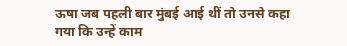ऊषा जब पहली बार मुंबई आई थीं तो उनसे कहा गया कि उन्हें काम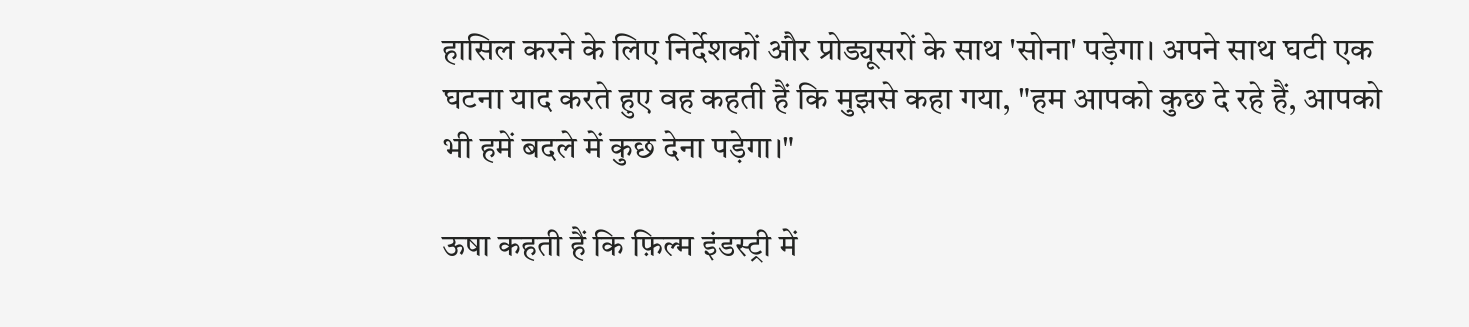हासिल करने के लिए निर्देशकों और प्रोड्यूसरों के साथ 'सोना' पड़ेगा। अपने साथ घटी एक घटना याद करते हुए वह कहती हैं कि मुझसे कहा गया, "हम आपको कुछ दे रहे हैं, आपको भी हमें बदले में कुछ देना पड़ेगा।"

ऊषा कहती हैं कि फ़िल्म इंडस्ट्री में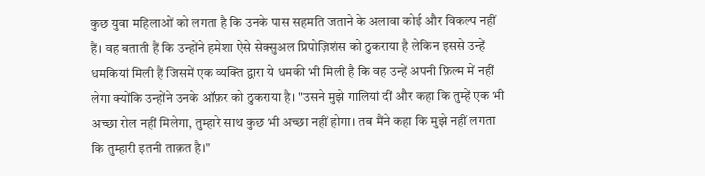कुछ युवा महिलाओं को लगता है कि उनके पास सहमति जताने के अलावा कोई और विकल्प नहीं हैं। वह बताती हैं कि उन्होंने हमेशा ऐसे सेक्सुअल प्रिपोज़िशंस को ठुकराया है लेकिन इससे उन्हें धमकियां मिली हैं जिसमें एक व्यक्ति द्वारा ये धमकी भी मिली है कि वह उन्हें अपनी फ़िल्म में नहीं लेगा क्योंकि उन्होंने उनके ऑफ़र को ठुकराया है। "उसने मुझे गालियां दीं और कहा कि तुम्हें एक भी अच्छा रोल नहीं मिलेगा, तुम्हारे साथ कुछ भी अच्छा नहीं होगा। तब मैंने कहा कि मुझे नहीं लगता कि तुम्हारी इतनी ताक़त है।"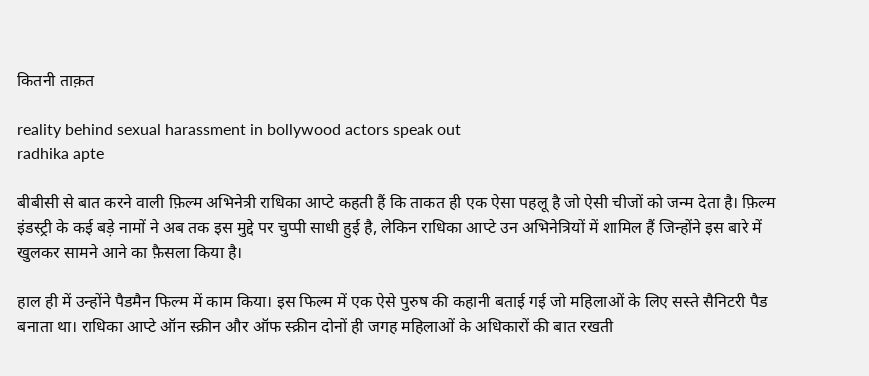कितनी ताक़त

reality behind sexual harassment in bollywood actors speak out
radhika apte

बीबीसी से बात करने वाली फ़िल्म अभिनेत्री राधिका आप्टे कहती हैं कि ताकत ही एक ऐसा पहलू है जो ऐसी चीजों को जन्म देता है। फ़िल्म इंडस्ट्री के कई बड़े नामों ने अब तक इस मुद्दे पर चुप्पी साधी हुई है, लेकिन राधिका आप्टे उन अभिनेत्रियों में शामिल हैं जिन्होंने इस बारे में खुलकर सामने आने का फ़ैसला किया है।

हाल ही में उन्होंने पैडमैन फिल्म में काम किया। इस फिल्म में एक ऐसे पुरुष की कहानी बताई गई जो महिलाओं के लिए सस्ते सैनिटरी पैड बनाता था। राधिका आप्टे ऑन स्क्रीन और ऑफ स्क्रीन दोनों ही जगह महिलाओं के अधिकारों की बात रखती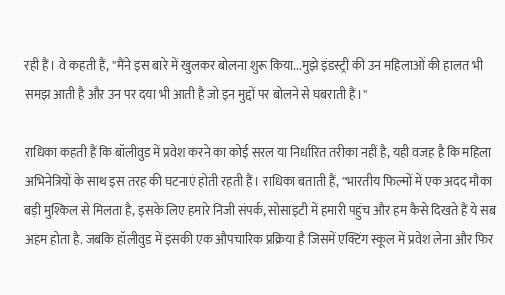रही हैं। वे कहती हैं, ''मैंने इस बारे में खुलकर बोलना शुरू किया...मुझे इंडस्ट्री की उन महिलाओं की हालत भी समझ आती है और उन पर दया भी आती है जो इन मुद्दों पर बोलने से घबराती हैं।''

राधिका कहती हैं कि बॉलीवुड में प्रवेश करने का कोई सरल या निर्धारित तरीका नहीं है, यही वजह है कि महिला अभिनेत्रियों के साथ इस तरह की घटनाएं होती रहती हैं। राधिका बताती हैं, ''भारतीय फिल्मों में एक अदद मौका बड़ी मुश्किल से मिलता है, इसके लिए हमारे निजी संपर्क, सोसाइटी में हमारी पहुंच और हम कैसे दिखते हैं ये सब अहम होता है. जबकि हॉलीवुड में इसकी एक औपचारिक प्रक्रिया है जिसमें एक्टिंग स्कूल में प्रवेश लेना और फिर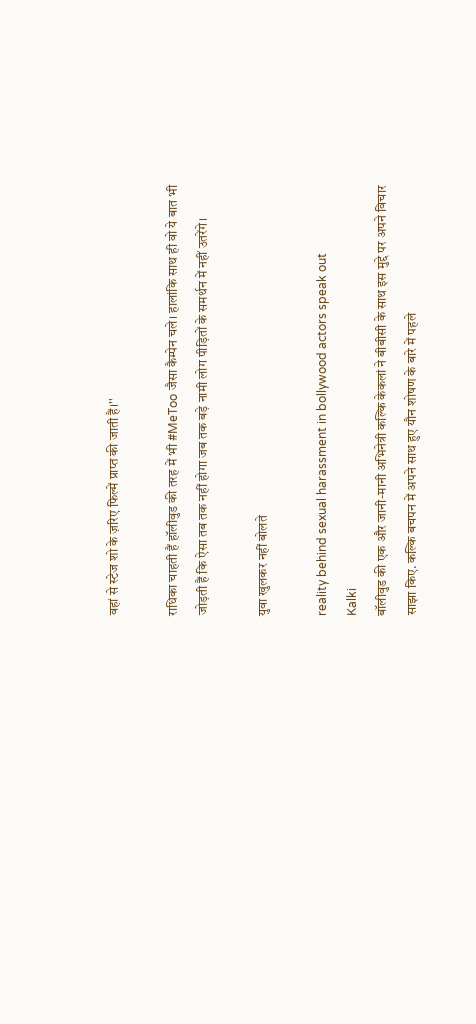वहां से स्टेज शो के ज़रिए फिल्में प्राप्त की जाती हैं।''

राधिका चाहती हैं हॉलीवुड की तरह में भी #MeToo जैसा कैम्पेन चले। हालांकि साथ ही वो ये बात भी जोड़ती हैं कि ऐसा तब तक नहीं होगा जब तक बड़े नामी लोग पीड़ितों के समर्थन में नहीं उतरेंगे।

युवा खुलकर नहीं बोलते

reality behind sexual harassment in bollywood actors speak out
Kalki
बॉलीवुड की एक और जानी-मानी अभिनेत्री कल्कि केकलां ने बीबीसी के साथ इस मुद्दे पर अपने विचार साझा किए. कल्कि बचपन में अपने साथ हुए यौन शोषण के बारे में पहले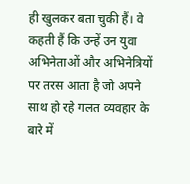ही खुलकर बता चुकी हैं। वे कहती हैं कि उन्हें उन युवा अभिनेताओं और अभिनेत्रियों पर तरस आता है जो अपने साथ हो रहे गलत व्यवहार के बारे में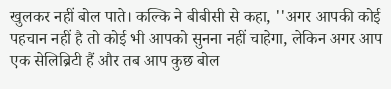खुलकर नहीं बोल पाते। कल्कि ने बीबीसी से कहा, ''अगर आपकी कोई पहचान नहीं है तो कोई भी आपको सुनना नहीं चाहेगा, लेकिन अगर आप एक सेलिब्रिटी हैं और तब आप कुछ बोल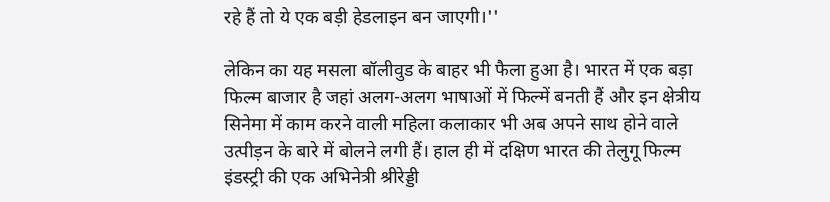रहे हैं तो ये एक बड़ी हेडलाइन बन जाएगी।''

लेकिन का यह मसला बॉलीवुड के बाहर भी फैला हुआ है। भारत में एक बड़ा फिल्म बाजार है जहां अलग-अलग भाषाओं में फिल्में बनती हैं और इन क्षेत्रीय सिनेमा में काम करने वाली महिला कलाकार भी अब अपने साथ होने वाले उत्पीड़न के बारे में बोलने लगी हैं। हाल ही में दक्षिण भारत की तेलुगू फिल्म इंडस्ट्री की एक अभिनेत्री श्रीरेड्डी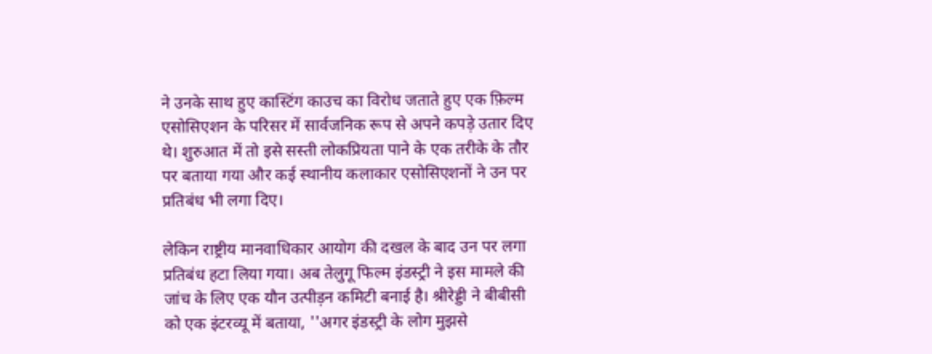ने उनके साथ हुए कास्टिंग काउच का विरोध जताते हुए एक फ़िल्म एसोसिएशन के परिसर में सार्वजनिक रूप से अपने कपड़े उतार दिए थे। शुरुआत में तो इसे सस्ती लोकप्रियता पाने के एक तरीके के तौर पर बताया गया और कई स्थानीय कलाकार एसोसिएशनों ने उन पर प्रतिबंध भी लगा दिए।

लेकिन राष्ट्रीय मानवाधिकार आयोग की दखल के बाद उन पर लगा प्रतिबंध हटा लिया गया। अब तेलुगू फिल्म इंडस्ट्री ने इस मामले की जांच के लिए एक यौन उत्पीड़न कमिटी बनाई है। श्रीरेड्डी ने बीबीसी को एक इंटरव्यू में बताया, ''अगर इंडस्ट्री के लोग मुझसे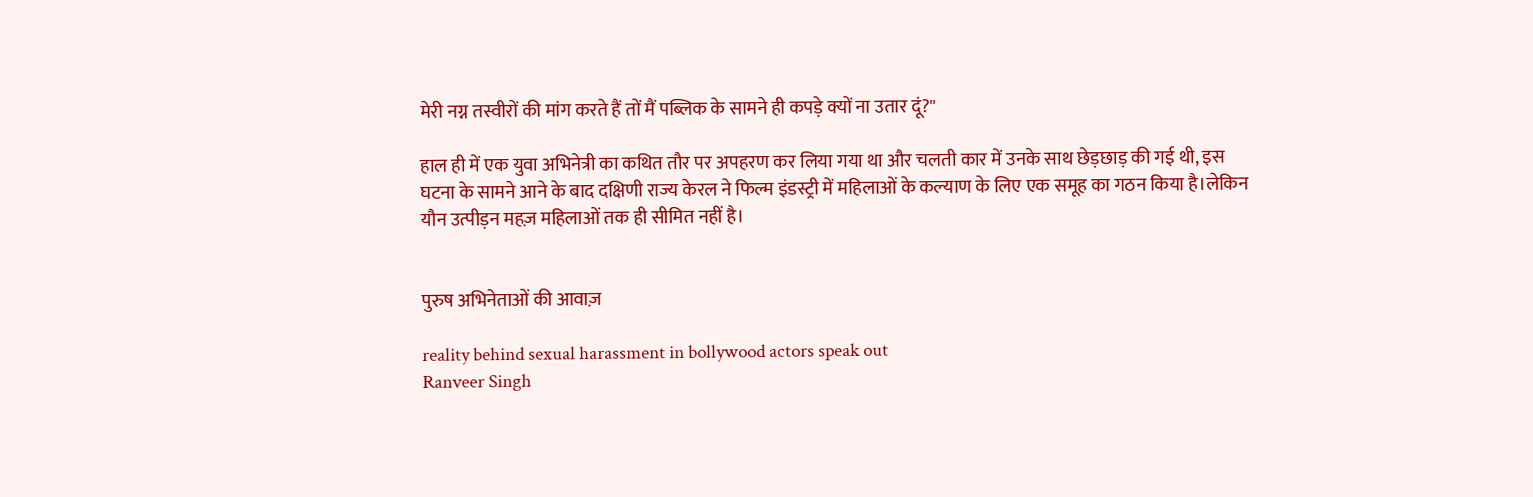मेरी नग्न तस्वीरों की मांग करते हैं तों मैं पब्लिक के सामने ही कपड़े क्यों ना उतार दूं?''

हाल ही में एक युवा अभिनेत्री का कथित तौर पर अपहरण कर लिया गया था और चलती कार में उनके साथ छेड़छाड़ की गई थी, इस घटना के सामने आने के बाद दक्षिणी राज्य केरल ने फिल्म इंडस्ट्री में महिलाओं के कल्याण के लिए एक समूह का गठन किया है।लेकिन यौन उत्पीड़न महज़ महिलाओं तक ही सीमित नहीं है।


पुरुष अभिनेताओं की आवाज़

reality behind sexual harassment in bollywood actors speak out
Ranveer Singh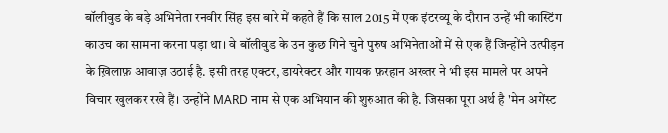बॉलीवुड के बड़े अभिनेता रनवीर सिंह इस बारे में कहते हैं कि साल 2015 में एक इंटरव्यू के दौरान उन्हें भी कास्टिंग काउच का सामना करना पड़ा था। वे बॉलीवुड के उन कुछ गिने चुने पुरुष अभिनेताओं में से एक हैं जिन्होंने उत्पीड़न के ख़िलाफ़ आवाज़ उठाई है. इसी तरह एक्टर, डायरेक्टर और गायक फ़रहान अख्तर ने भी इस मामले पर अपने विचार खुलकर रखे हैं। उन्होंने MARD नाम से एक अभियान की शुरुआत की है. जिसका पूरा अर्थ है 'मेन अगेंस्ट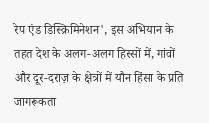रेप एंड डिस्क्रिमिनेशन', इस अभियान के तहत देश के अलग-अलग हिस्सों में, गांवों और दूर-दराज़ के क्षेत्रों में यौन हिंसा के प्रति जागरूकता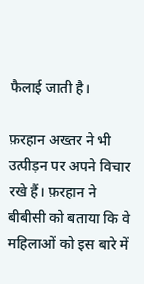फैलाई जाती है।

फ़रहान अख्तर ने भी उत्पीड़न पर अपने विचार रखे हैं। फ़रहान ने बीबीसी को बताया कि वे महिलाओं को इस बारे में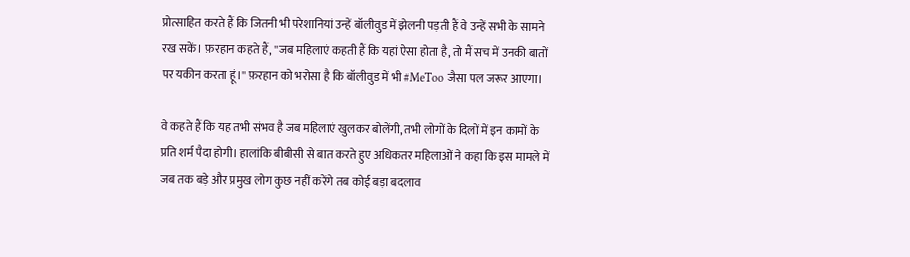प्रोत्साहित करते हैं कि जितनी भी परेशानियां उन्हें बॉलीवुड में झेलनी पड़ती हैं वे उन्हें सभी के सामने रख सकें। फ़रहान कहते हैं, ''जब महिलाएं कहती हैं कि यहां ऐसा होता है, तो मैं सच में उनकी बातों पर यकीन करता हूं।'' फ़रहान को भरोसा है कि बॉलीवुड में भी #MeToo जैसा पल जरूर आएगा।

वे कहते हैं कि यह तभी संभव है जब महिलाएं खुलकर बोलेंगी, तभी लोगों के दिलों में इन कामों के प्रति शर्म पैदा होगी। हालांकि बीबीसी से बात करते हुए अधिकतर महिलाओं ने कहा कि इस मामले में जब तक बड़े और प्रमुख लोग कुछ नहीं करेंगे तब कोई बड़ा बदलाव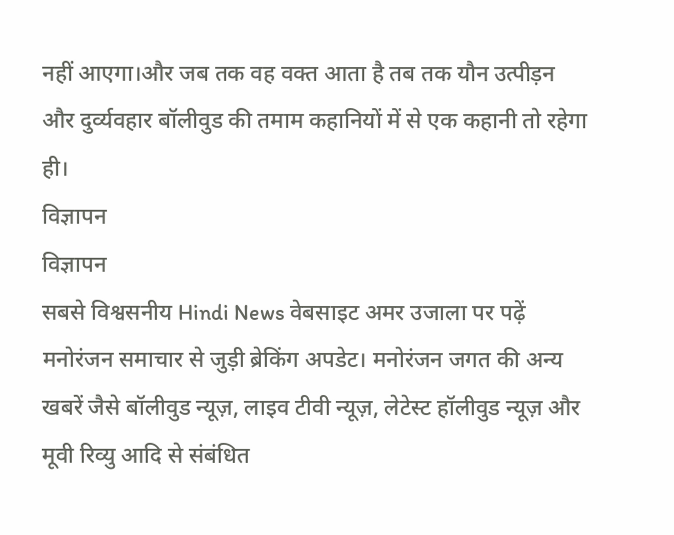नहीं आएगा।और जब तक वह वक्त आता है तब तक यौन उत्पीड़न और दुर्व्यवहार बॉलीवुड की तमाम कहानियों में से एक कहानी तो रहेगा ही।
विज्ञापन
विज्ञापन
सबसे विश्वसनीय Hindi News वेबसाइट अमर उजाला पर पढ़ें मनोरंजन समाचार से जुड़ी ब्रेकिंग अपडेट। मनोरंजन जगत की अन्य खबरें जैसे बॉलीवुड न्यूज़, लाइव टीवी न्यूज़, लेटेस्ट हॉलीवुड न्यूज़ और मूवी रिव्यु आदि से संबंधित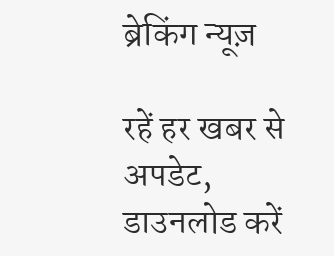ब्रेकिंग न्यूज़

रहें हर खबर से अपडेट, डाउनलोड करें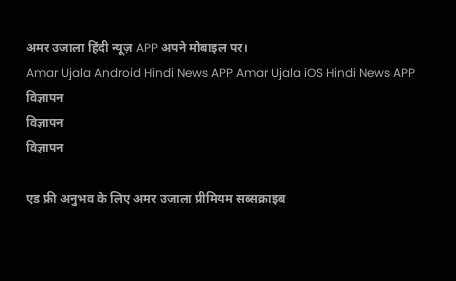अमर उजाला हिंदी न्यूज़ APP अपने मोबाइल पर।
Amar Ujala Android Hindi News APP Amar Ujala iOS Hindi News APP
विज्ञापन
विज्ञापन
विज्ञापन

एड फ्री अनुभव के लिए अमर उजाला प्रीमियम सब्सक्राइब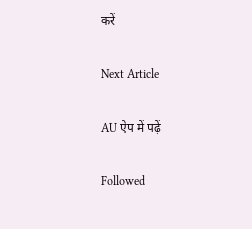करें

Next Article

AU ऐप में पढ़ें

Followed